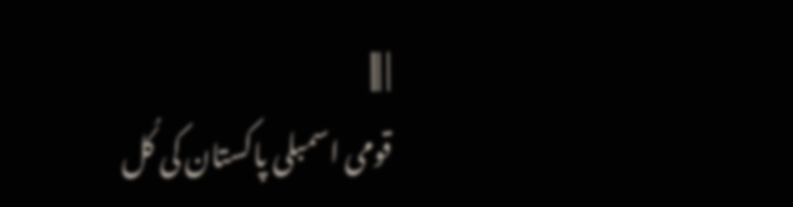| |||
قومی اسمبلی پاکستان کی کُل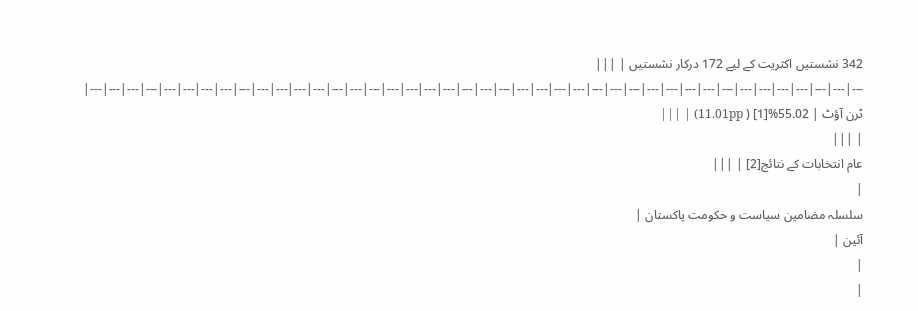342 نشستیں اکثریت کے لیے 172 درکار نشستیں | |||
---|---|---|---|---|---|---|---|---|---|---|---|---|---|---|---|---|---|---|---|---|---|---|---|---|---|---|---|---|---|---|---|---|---|---|---|---|---|---|---|---|---|
ٹرن آؤٹ | 55.02%[1] ( 11.01pp) | |||
| |||
عام انتخابات کے نتائج[2] | |||
|
سلسلہ مضامین سیاست و حکومت پاکستان |
آئین |
|
|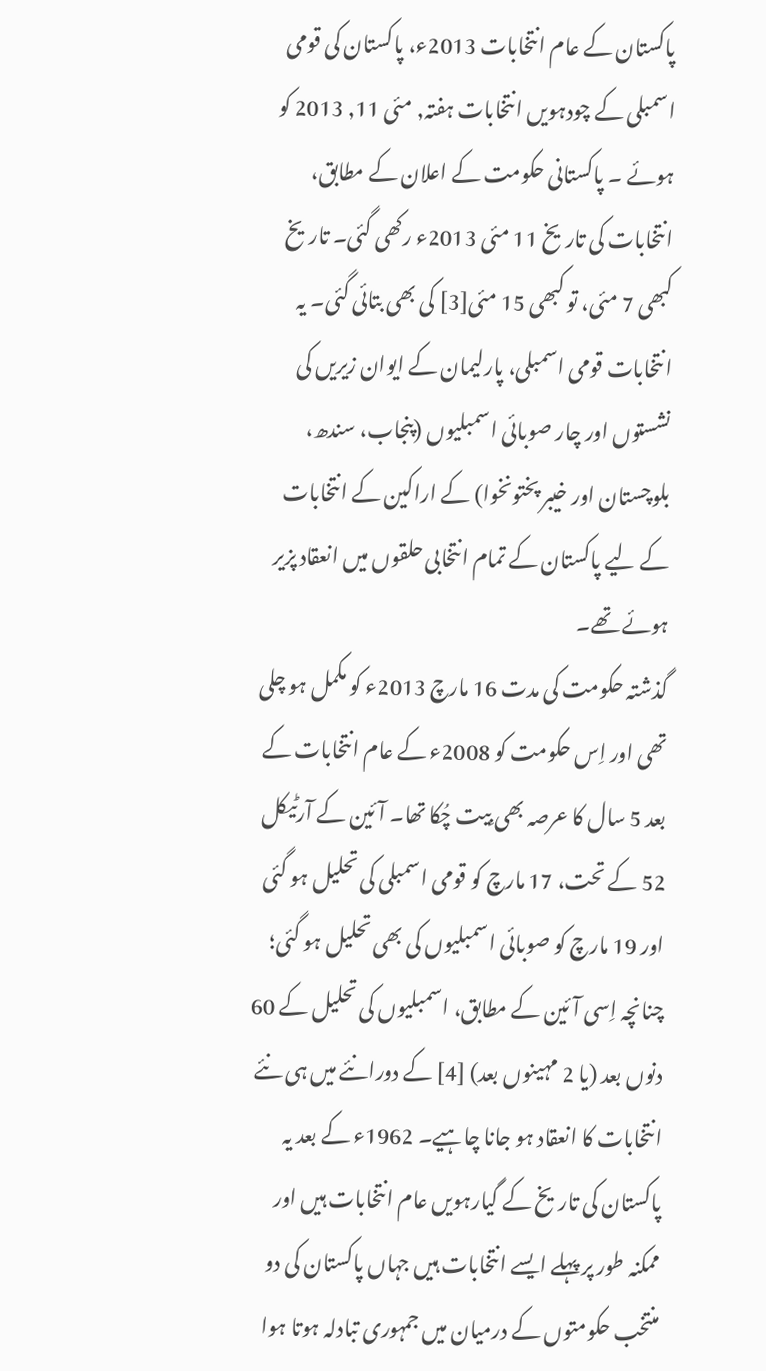پاکستان کے عام انتخابات 2013ء، پاکستان کی قومی اسمبلی کے چودہویں انتخابات ہفتہ, مئی 11, 2013 کو ہوئے ۔ پاکستانی حکومت کے اعلان کے مطابق، انتخابات کی تاریخ 11 مئی 2013ء رکھی گئی۔ تاریخ کبھی 7 مئی، تو کبھی 15 مئی[3] کی بھی بتائی گئی۔ یہ انتخابات قومی اسمبلی، پارلیمان کے ایوان زیریں کی نشستوں اور چار صوبائی اسمبلیوں (پنجاب، سندھ، بلوچستان اور خیبر پختونخوا) کے اراکین کے انتخابات کے لیے پاکستان کے تمام انتخابی حلقوں میں انعقاد پزیر ہوئے تھے۔
گذشتہ حکومت کی مدت 16 مارچ 2013ء کو مکمل ہو چلی تھی اور اِس حکومت کو 2008ء کے عام انتخابات کے بعد 5 سال کا عرصہ بھی بِیت چُکا تھا۔ آئین کے آرٹیکل 52 کے تحت، 17 مارچ کو قومی اسمبلی کی تحلیل ہو گئی اور 19 مارچ کو صوبائی اسمبلیوں کی بھی تحلیل ہو گئی؛ چنانچہ اِسی آئین کے مطابق، اسمبلیوں کی تحلیل کے 60 دنوں بعد (یا 2 مہینوں بعد) [4] کے دورانئے میں ہی نئے انتخابات کا انعقاد ہو جانا چاہیے۔ 1962ء کے بعد یہ پاکستان کی تاریخ کے گیارہویں عام انتخابات ہیں اور ممکنہ طور پر پہلے ایسے انتخابات ہیں جہاں پاکستان کی دو منتخب حکومتوں کے درمیان میں جمہوری تبادلہ ہوتا ہوا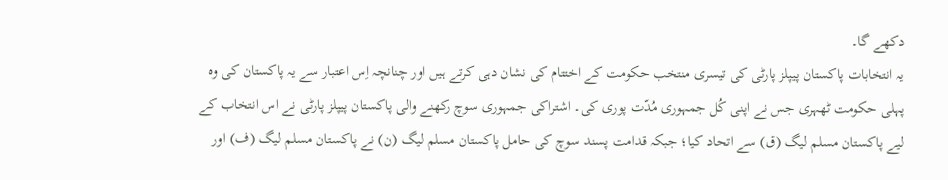دکھے گا۔
یہ انتخابات پاکستان پیپلز پارٹی کی تیسری منتخب حکومت کے اختتام کی نشان دہی کرتے ہیں اور چنانچہ اِس اعتبار سے یہ پاکستان کی وہ پہلی حکومت ٹھہری جس نے اپنی کُل جمہوری مُدّت پوری کی۔ اشتراکی جمہوری سوچ رکھنے والی پاکستان پیپلز پارٹی نے اس انتخاب کے لیے پاکستان مسلم لیگ (ق) سے اتحاد کیا؛ جبکہ قدامت پسند سوچ کی حامل پاکستان مسلم لیگ (ن) نے پاکستان مسلم لیگ (ف) اور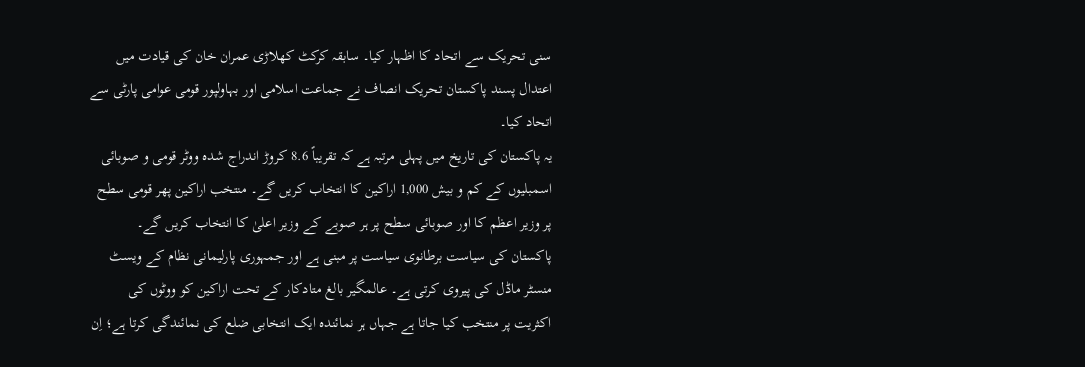سنی تحریک سے اتحاد کا اظہار کیا۔ سابقہ کرکٹ کھلاڑی عمران خان کی قیادت میں اعتدال پسند پاکستان تحریک انصاف نے جماعت اسلامی اور بہاولپور قومی عوامی پارٹی سے اتحاد کیا۔
یہ پاکستان کی تاریخ میں پہلی مرتبہ ہے کہ تقریباً 8.6 کروڑ اندراج شدہ ووٹر قومی و صوبائی اسمبلیوں کے کم و بیش 1,000 اراکین کا انتخاب کریں گے۔ منتخب اراکین پھر قومی سطح پر وزیر اعظم کا اور صوبائی سطح پر ہر صوبے کے وزیر اعلیٰ کا انتخاب کریں گے۔
پاکستان کی سیاست برطانوی سیاست پر مبنی ہے اور جمہوری پارلیمانی نظام کے ویسٹ منسٹر ماڈل کی پیروی کرتی ہے۔ عالمگیر بالغ متادکار کے تحت اراکین کو ووٹوں کی اکثریت پر منتخب کیا جاتا ہے جہاں ہر نمائندہ ایک انتخابی ضلع کی نمائندگی کرتا ہے؛ اِن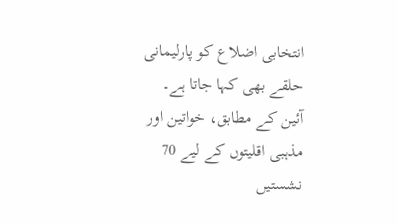انتخابی اضلاع کو پارلیمانی حلقے بھی کہا جاتا ہے۔ آئین کے مطابق، خواتین اور مذہبی اقلیتوں کے لیے 70 نشستیں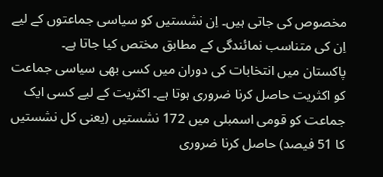مخصوص کی جاتی ہیں۔ اِن نشستیں کو سیاسی جماعتوں کے لیے اِن کی متناسب نمائندگی کے مطابق مختص کیا جاتا ہے۔
پاکستان میں انتخابات کی دوران میں کسی بھی سیاسی جماعت کو اکثریت حاصل کرنا ضروری ہوتا ہے۔ اکثریت کے لیے کسی ایک جماعت کو قومی اسمبلی میں 172 نشستیں (یعنی کل نشستیں کا 51 فیصد) حاصل کرنا ضروری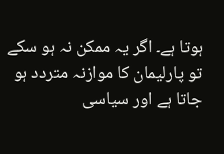ہوتا ہے۔ اگر یہ ممکن نہ ہو سکے تو پارلیمان کا موازنہ متردد ہو جاتا ہے اور سیاسی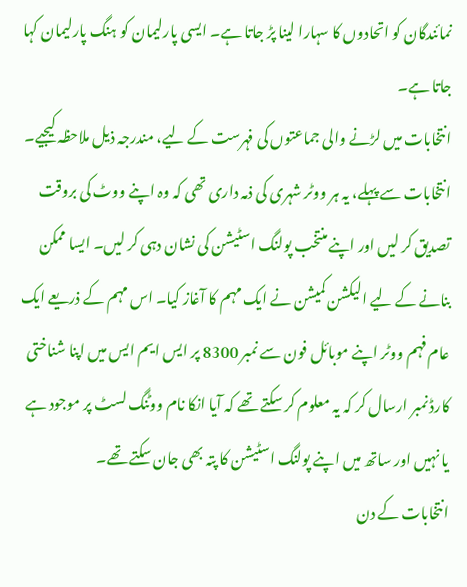نمائندگان کو اتحادوں کا سہارا لینا پڑ جاتا ہے۔ ایسی پارلیمان کو ہنگ پارلیمان کہا جاتا ہے۔
انتخابات میں لڑنے والی جماعتوں کی فہرست کے لیے، مندرجہ ذیل ملاحظہ کیجیے۔
انتخابات سے پہلے، یہ ہر ووٹر شہری کی ذمہ داری تھی کہ وہ اپنے ووٹ کی بروقت تصدیق کر لیں اور اپنے منتخب پولنگ اسٹیشن کی نشان دہی کر لیں۔ ایسا ممکن بنانے کے لیے الیکشن کمیشن نے ایک مہم کا آغاز کیا۔ اس مہم کے ذریعے ایک عام فہم ووٹر اپنے موبائل فون سے نمبر 8300 پر ایس ایم ایس میں اپنا شناختی کارڈ نمبر ارسال کر کہ یہ معلوم کر سکتے تھے کہ آیا انکا نام ووٹنگ لسٹ پر موجود ہے یا نہیں اور ساتھ میں اپنے پولنگ اسٹیشن کا پتہ بھی جان سکتے تھے۔
انتخابات کے دن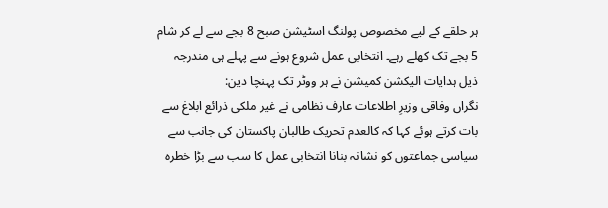ہر حلقے کے لیے مخصوص پولنگ اسٹیشن صبح 8 بجے سے لے کر شام 5 بجے تک کھلے رہے۔ انتخابی عمل شروع ہونے سے پہلے ہی مندرجہ ذیل ہدایات الیکشن کمیشن نے ہر ووٹر تک پہنچا دین:
نگراں وفاقی وزیرِ اطلاعات عارف نظامی نے غیر ملکی ذرائع ابلاغ سے بات کرتے ہوئے کہا کہ کالعدم تحریک طالبان پاکستان کی جانب سے سیاسی جماعتوں کو نشانہ بنانا انتخابی عمل کا سب سے بڑا خطرہ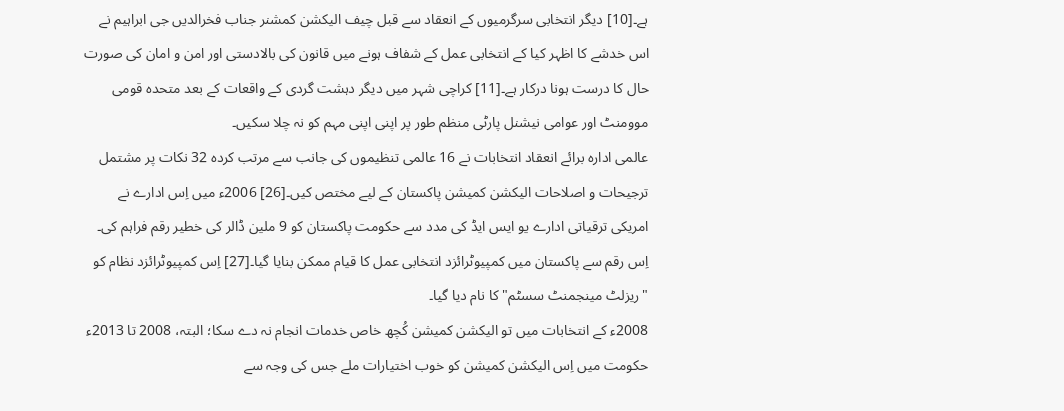ہے۔[10] دیگر انتخابی سرگرمیوں کے انعقاد سے قبل چیف الیکشن کمشنر جناب فخرالدیں جی ابراہیم نے اس خدشے کا اظہر کیا کے انتخابی عمل کے شفاف ہونے میں قانون کی بالادستی اور امن و امان کی صورت حال کا درست ہونا درکار ہے۔[11] کراچی شہر میں دیگر دہشت گردی کے واقعات کے بعد متحدہ قومی موومنٹ اور عوامی نیشنل پارٹی منظم طور پر اپنی اپنی مہم کو نہ چلا سکیں۔
عالمی ادارہ برائے انعقاد انتخابات نے 16 عالمی تنظیموں کی جانب سے مرتب کردہ 32 نکات پر مشتمل ترجیحات و اصلاحات الیکشن کمیشن پاکستان کے لیے مختص کیں۔[26] 2006ء میں اِس ادارے نے امریکی ترقیاتی ادارے یو ایس ایڈ کی مدد سے حکومت پاکستان کو 9 ملین ڈالر کی خطیر رقم فراہم کی۔ اِس رقم سے پاکستان میں کمپیوٹرائزد انتخابی عمل کا قیام ممکن بنایا گیا۔[27] اِس کمپیوٹرائزد نظام کو "ریزلٹ مینجمنٹ سسٹم" کا نام دیا گیا۔
2008ء کے انتخابات میں تو الیکشن کمیشن کُچھ خاص خدمات انجام نہ دے سکا؛ البتہ، 2008 تا 2013ء حکومت میں اِس الیکشن کمیشن کو خوب اختیارات ملے جس کی وجہ سے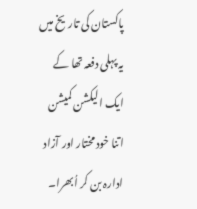پاکستان کی تاریخ میں یہ پہلی دفعہ تھا کے ایک الیکشن کمیشن اتنا خود مختار اور آزاد ادارہ بن کر اُبھرا۔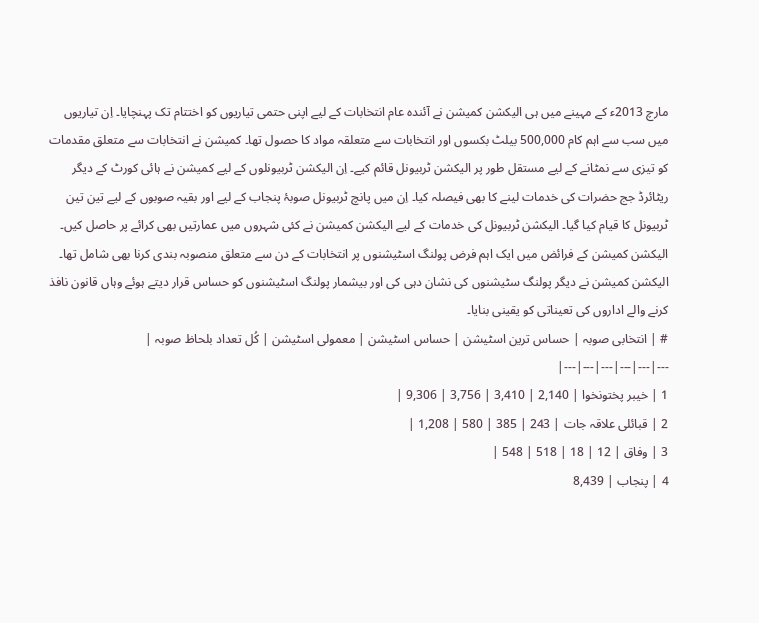مارچ 2013ء کے مہینے میں ہی الیکشن کمیشن نے آئندہ عام انتخابات کے لیے اپنی حتمی تیاریوں کو اختتام تک پہنچایا۔ اِن تیاریوں میں سب سے اہم کام 500,000 بیلٹ بکسوں اور انتخابات سے متعلقہ مواد کا حصول تھا۔ کمیشن نے انتخابات سے متعلق مقدمات کو تیزی سے نمٹانے کے لیے مستقل طور پر الیکشن ٹربیونل قائم کیے۔ اِن الیکشن ٹربیونلوں کے لیے کمیشن نے ہائی کورٹ کے دیگر ریٹائرڈ جج حضرات کی خدمات لینے کا بھی فیصلہ کیا۔ اِن میں پانچ ٹربیونل صوبۂ پنجاب کے لیے اور بقیہ صوبوں کے لیے تین تین ٹربیونل کا قیام کیا گیا۔ الیکشن ٹربیونل کی خدمات کے لیے الیکشن کمیشن نے کئی شہروں میں عمارتیں بھی کرائے پر حاصل کیں۔
الیکشن کمیشن کے فرائض میں ایک اہم فرض پولنگ اسٹیشنوں پر انتخابات کے دن سے متعلق منصوبہ بندی کرنا بھی شامل تھا۔ الیکشن کمیشن نے دیگر پولنگ سٹیشنوں کی نشان دہی کی اور بیشمار پولنگ اسٹیشنوں کو حساس قرار دیتے ہوئے وہاں قانون نافذ کرنے والے اداروں کی تعیناتی کو یقینی بنایا۔
# | انتخابی صوبہ | حساس ترین اسٹیشن | حساس اسٹیشن | معمولی اسٹیشن | کُل تعداد بلحاظ صوبہ |
---|---|---|---|---|---|
1 | خیبر پختونخوا | 2,140 | 3,410 | 3,756 | 9,306 |
2 | قبائلی علاقہ جات | 243 | 385 | 580 | 1,208 |
3 | وفاق | 12 | 18 | 518 | 548 |
4 | پنجاب | 8,439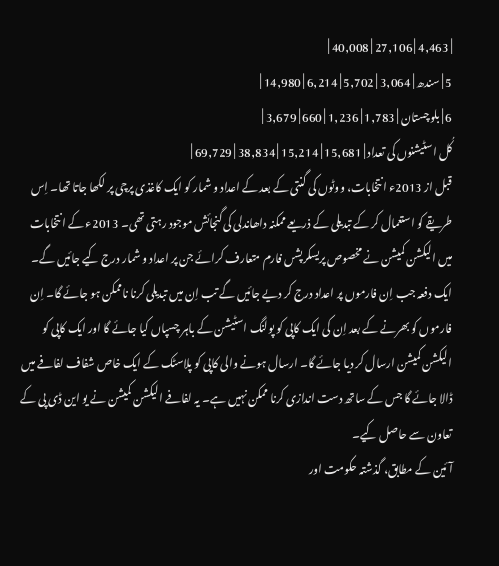| 4,463 | 27,106 | 40,008 |
5 | سندھ | 3,064 | 5,702 | 6,214 | 14,980 |
6 | بلوچستان | 1,783 | 1,236 | 660 | 3,679 |
کُل اسٹیشنوں کی تعداد | 15,681 | 15,214 | 38,834 | 69,729 |
قبل از 2013ء انتخابات، ووٹوں کی گنتی کے بعد کے اعداد و شمار کو ایک کاغذی پرچی پر لکھا جاتا تھا۔ اِس طریقے کو استعمال کر کے تبدیلی کے ذریعے ممکنہ داھاندلی کی گنجائش موجود رہتی تھی۔ 2013ء کے انتخابات میں الیکشن کمیشن نے مخصوص پریسکرپشں فارم متعارف کرائے جن پر اعداد و شمار درج کیے جائیں گے۔ ایک دفعہ جب اِن فارموں پر اعداد درج کر دیے جائیں گے تب اِن میں تبدیلی کرنا ناممکن ہو جائے گا۔ اِن فارموں کو بھرنے کے بعد اِن کی ایک کاپی کو پولنگ اسٹیشن کے باہر چسپاں کیا جائے گا اور ایک کاپی کو الیکشن کمیشن ارسال کر دیا جائے گا۔ ارسال ہونے والی کاپی کو پلاسٹک کے ایک خاص شفاف لفافے میں ڈالا جائے گا جس کے ساتھ دست اندازی کرنا ممکن نہیں ہے۔ یہ لفافے الیکشن کمیشن نے یو این ڈی پی کے تعاون سے حاصل کیے۔
آئین کے مطابق، گذشتہ حکومت اور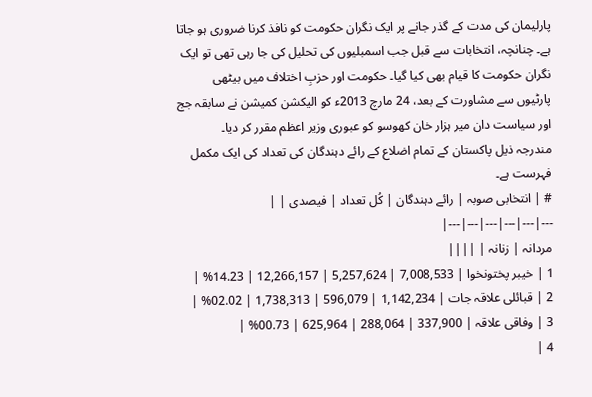پارلیمان کی مدت کے گذر جانے پر ایک نگران حکومت کو نافذ کرنا ضروری ہو جاتا ہے۔ چنانچہ، انتخابات سے قبل جب اسمبلیوں کی تحلیل کی جا رہی تھی تو ایک نگران حکومت کا قیام بھی کیا گیا۔ حکومت اور حزبِ اختلاف میں بیٹھی پارٹیوں سے مشاورت کے بعد، 24 مارچ 2013ء کو الیکشن کمیشن نے سابقہ جج اور سیاست دان میر ہزار خان کھوسو کو عبوری وزیر اعظم مقرر کر دیا۔
مندرجہ ذیل پاکستان کے تمام اضلاع کے رائے دہندگان کی تعداد کی ایک مکمل فہرست ہے۔
# | انتخابی صوبہ | رائے دہندگان | کُل تعداد | فیصدی | |
---|---|---|---|---|---|
مردانہ | زنانہ | ||||
1 | خیبر پختونخوا | 7,008,533 | 5,257,624 | 12,266,157 | 14.23% |
2 | قبائلی علاقہ جات | 1,142,234 | 596,079 | 1,738,313 | 02.02% |
3 | وفاقی علاقہ | 337,900 | 288,064 | 625,964 | 00.73% |
4 |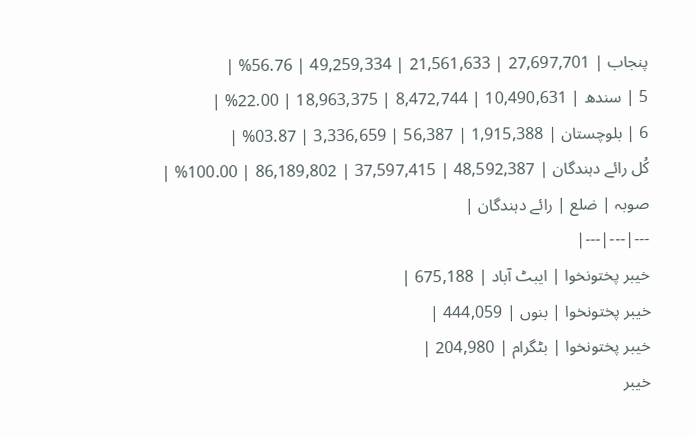پنجاب | 27,697,701 | 21,561,633 | 49,259,334 | 56.76% |
5 | سندھ | 10,490,631 | 8,472,744 | 18,963,375 | 22.00% |
6 | بلوچستان | 1,915,388 | 56,387 | 3,336,659 | 03.87% |
کُل رائے دہندگان | 48,592,387 | 37,597,415 | 86,189,802 | 100.00% |
صوبہ | ضلع | رائے دہندگان |
---|---|---|
خیبر پختونخوا | ایبٹ آباد | 675,188 |
خیبر پختونخوا | بنوں | 444,059 |
خیبر پختونخوا | بٹگرام | 204,980 |
خیبر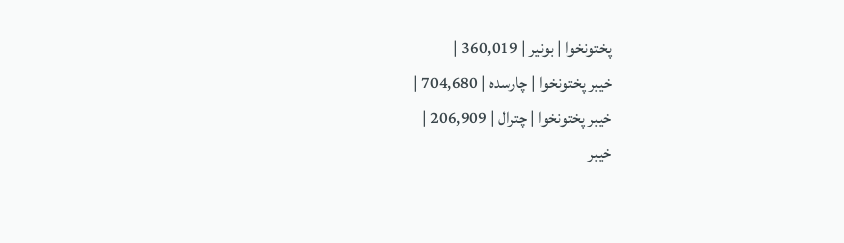پختونخوا | بونیر | 360,019 |
خیبر پختونخوا | چارسدہ | 704,680 |
خیبر پختونخوا | چترال | 206,909 |
خیبر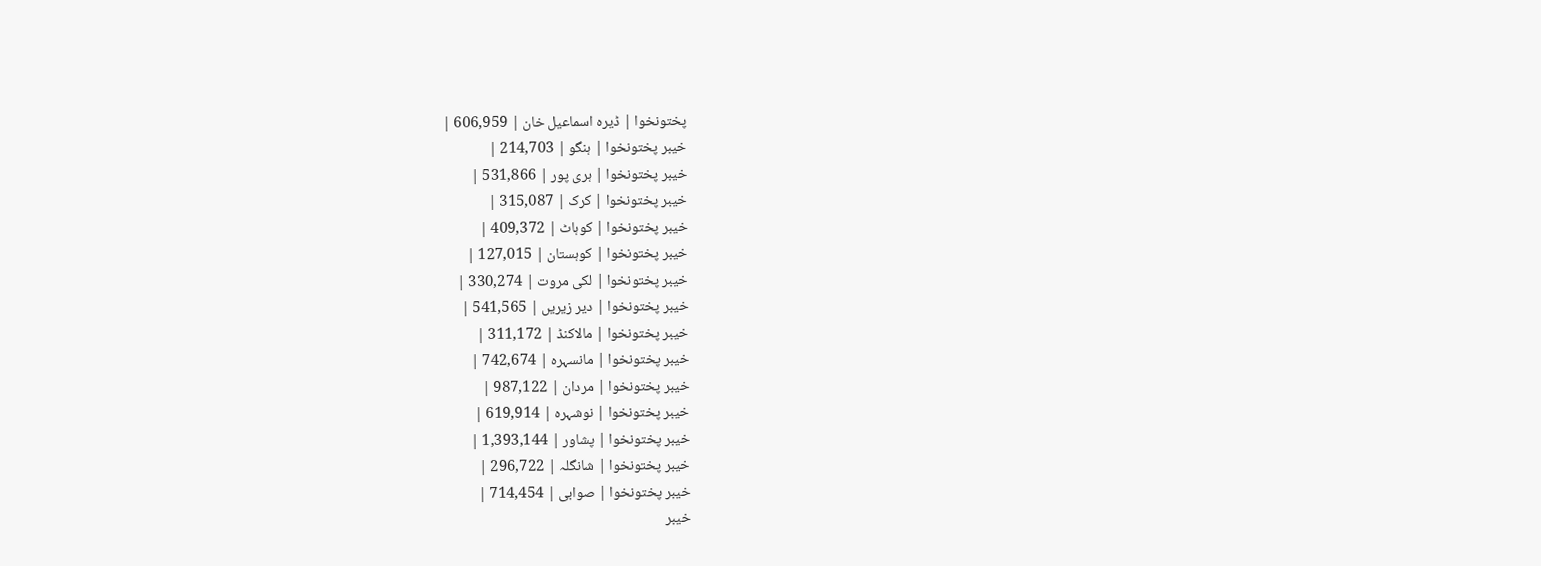پختونخوا | ڈیرہ اسماعیل خان | 606,959 |
خیبر پختونخوا | ہنگو | 214,703 |
خیبر پختونخوا | ہری پور | 531,866 |
خیبر پختونخوا | کرک | 315,087 |
خیبر پختونخوا | کوہاٹ | 409,372 |
خیبر پختونخوا | کوہستان | 127,015 |
خیبر پختونخوا | لکی مروت | 330,274 |
خیبر پختونخوا | دیر زیریں | 541,565 |
خیبر پختونخوا | مالاکنڈ | 311,172 |
خیبر پختونخوا | مانسہرہ | 742,674 |
خیبر پختونخوا | مردان | 987,122 |
خیبر پختونخوا | نوشہرہ | 619,914 |
خیبر پختونخوا | پشاور | 1,393,144 |
خیبر پختونخوا | شانگلہ | 296,722 |
خیبر پختونخوا | صوابی | 714,454 |
خیبر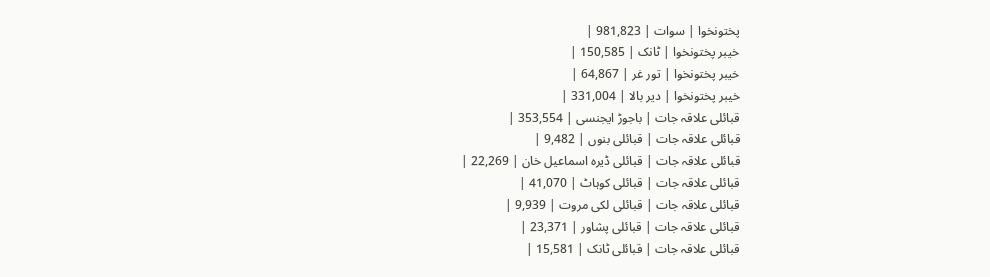پختونخوا | سوات | 981,823 |
خیبر پختونخوا | ٹانک | 150,585 |
خیبر پختونخوا | تور غر | 64,867 |
خیبر پختونخوا | دیر بالا | 331,004 |
قبائلی علاقہ جات | باجوڑ ایجنسی | 353,554 |
قبائلی علاقہ جات | قبائلی بنوں | 9,482 |
قبائلی علاقہ جات | قبائلی ڈیرہ اسماعیل خان | 22,269 |
قبائلی علاقہ جات | قبائلی کوہاٹ | 41,070 |
قبائلی علاقہ جات | قبائلی لکی مروت | 9,939 |
قبائلی علاقہ جات | قبائلی پشاور | 23,371 |
قبائلی علاقہ جات | قبائلی ٹانک | 15,581 |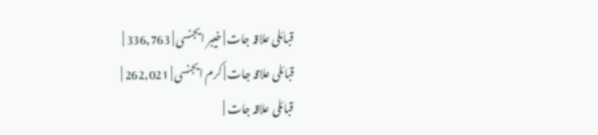قبائلی علاقہ جات | خیبر ایجنسی | 336,763 |
قبائلی علاقہ جات | کرم ایجنسی | 262,021 |
قبائلی علاقہ جات |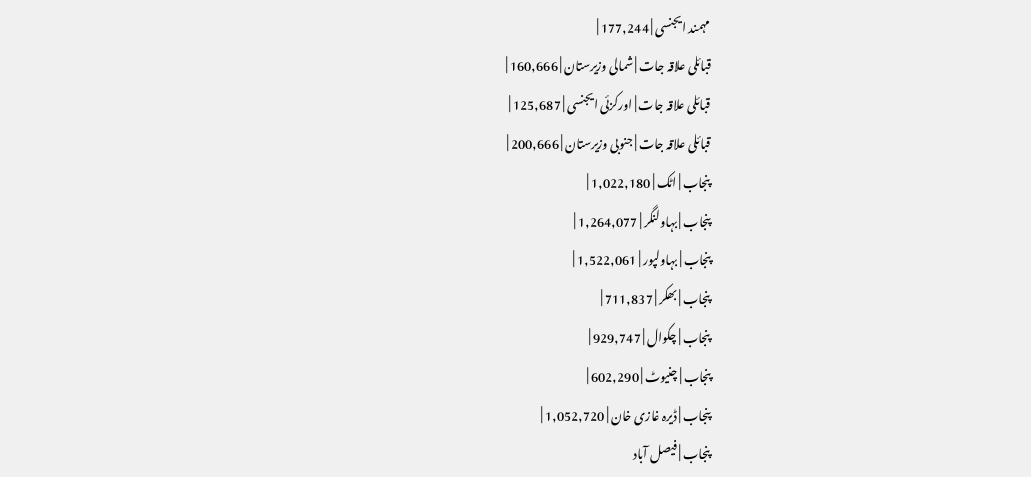مہمند ایجنسی | 177,244 |
قبائلی علاقہ جات | شمالی وزیرستان | 160,666 |
قبائلی علاقہ جات | اورکزئی ایجنسی | 125,687 |
قبائلی علاقہ جات | جنوبی وزیرستان | 200,666 |
پنجاب | اٹک | 1,022,180 |
پنجاب | بہاولنگر | 1,264,077 |
پنجاب | بہاولپور | 1,522,061 |
پنجاب | بھکر | 711,837 |
پنجاب | چکوال | 929,747 |
پنجاب | چنیوٹ | 602,290 |
پنجاب | ڈيرہ غازى خان | 1,052,720 |
پنجاب | فیصل آباد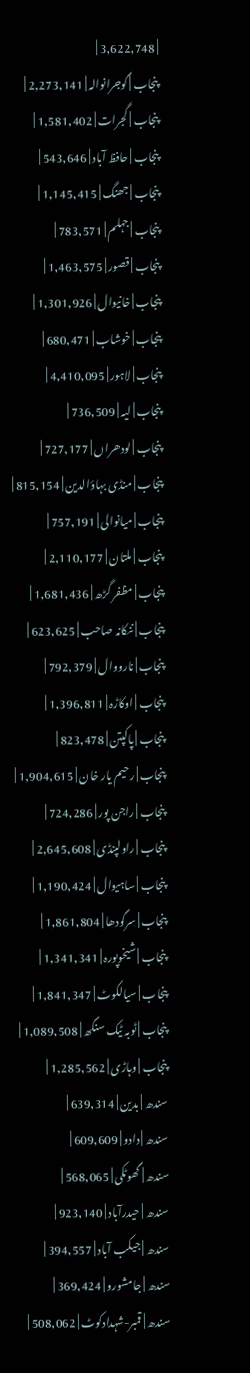| 3,622,748 |
پنجاب | گوجرانوالہ | 2,273,141 |
پنجاب | گجرات | 1,581,402 |
پنجاب | حافظ آباد | 543,646 |
پنجاب | جھنگ | 1,145,415 |
پنجاب | جہلم | 783,571 |
پنجاب | قصور | 1,463,575 |
پنجاب | خانیوال | 1,301,926 |
پنجاب | خوشاب | 680,471 |
پنجاب | لاہور | 4,410,095 |
پنجاب | لیہ | 736,509 |
پنجاب | لودھراں | 727,177 |
پنجاب | منڈی بہاؤالدین | 815,154 |
پنجاب | میانوالی | 757,191 |
پنجاب | ملتان | 2,110,177 |
پنجاب | مظفر گڑھ | 1,681,436 |
پنجاب | ننکانہ صاحب | 623,625 |
پنجاب | نارووال | 792,379 |
پنجاب | اوکاڑہ | 1,396,811 |
پنجاب | پاکپتن | 823,478 |
پنجاب | رحیم یار خان | 1,904,615 |
پنجاب | راجن پور | 724,286 |
پنجاب | راولپنڈی | 2,645,608 |
پنجاب | ساہیوال | 1,190,424 |
پنجاب | سرگودھا | 1,861,804 |
پنجاب | شیخوپورہ | 1,341,341 |
پنجاب | سیالکوٹ | 1,841,347 |
پنجاب | ٹوبہ ٹیک سنگھ | 1,089,508 |
پنجاب | وہاڑی | 1,285,562 |
سندھ | بدین | 639,314 |
سندھ | دادو | 609,609 |
سندھ | گھوٹکی | 568,065 |
سندھ | حیدرآباد | 923,140 |
سندھ | جیکب آباد | 394,557 |
سندھ | جامشورو | 369,424 |
سندھ | قمبر-شہدادکوٹ | 508,062 |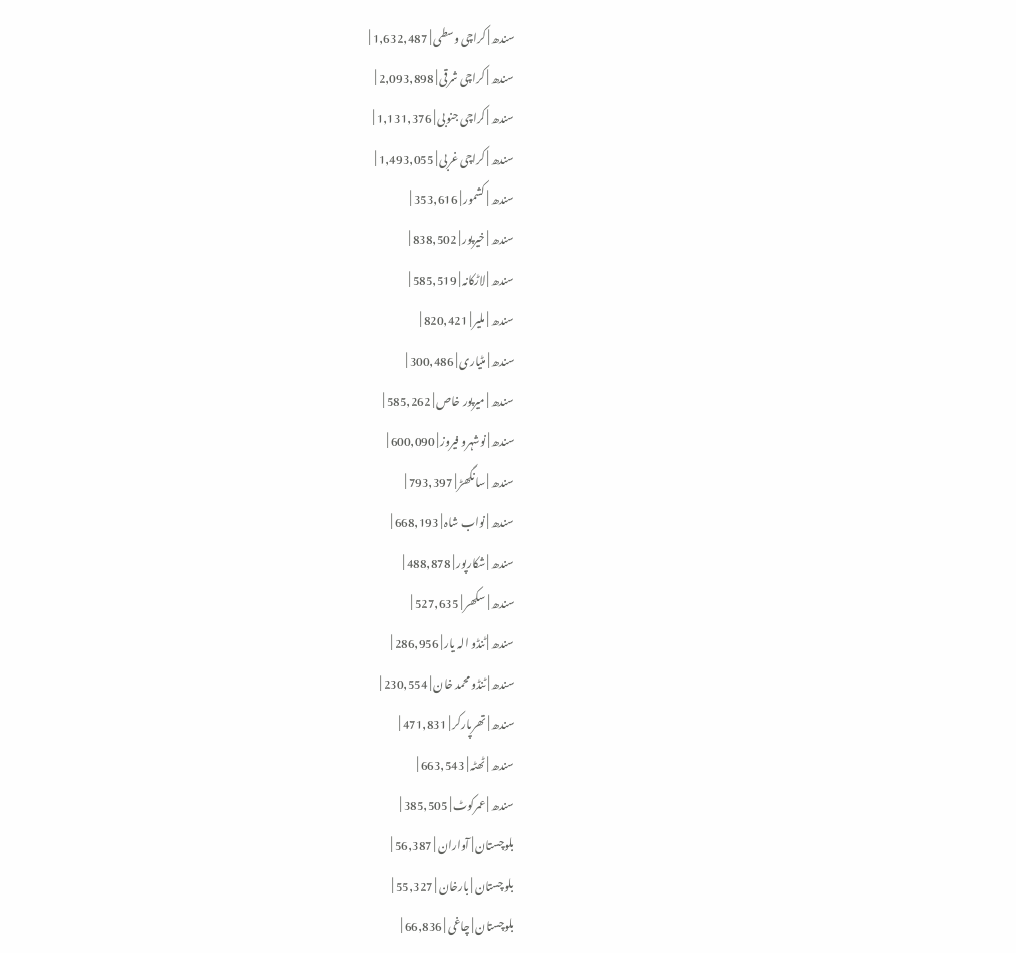سندھ | کراچی وسطی | 1,632,487 |
سندھ | کراچی شرقی | 2,093,898 |
سندھ | کراچی جنوبی | 1,131,376 |
سندھ | کراچی غربی | 1,493,055 |
سندھ | کشمور | 353,616 |
سندھ | خیرپور | 838,502 |
سندھ | لاڑکانہ | 585,519 |
سندھ | ملیر | 820,421 |
سندھ | مٹیاری | 300,486 |
سندھ | میرپور خاص | 585,262 |
سندھ | نوشہرو فیروز | 600,090 |
سندھ | سانگھڑ | 793,397 |
سندھ | نواب شاہ | 668,193 |
سندھ | شکارپور | 488,878 |
سندھ | سکھر | 527,635 |
سندھ | ٹنڈو الہ یار | 286,956 |
سندھ | ٹنڈو محمد خان | 230,554 |
سندھ | تھرپارکر | 471,831 |
سندھ | ٹھٹہ | 663,543 |
سندھ | عمرکوٹ | 385,505 |
بلوچستان | آواران | 56,387 |
بلوچستان | بارخان | 55,327 |
بلوچستان | چاغی | 66,836 |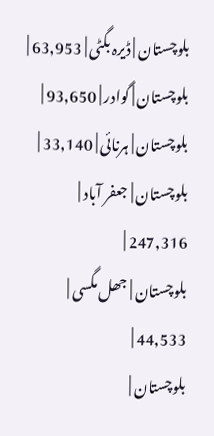بلوچستان | ڈیرہ بگٹی | 63,953 |
بلوچستان | گوادر | 93,650 |
بلوچستان | ہرنائی | 33,140 |
بلوچستان | جعفر آباد | 247,316 |
بلوچستان | جھل مگسی | 44,533 |
بلوچستان |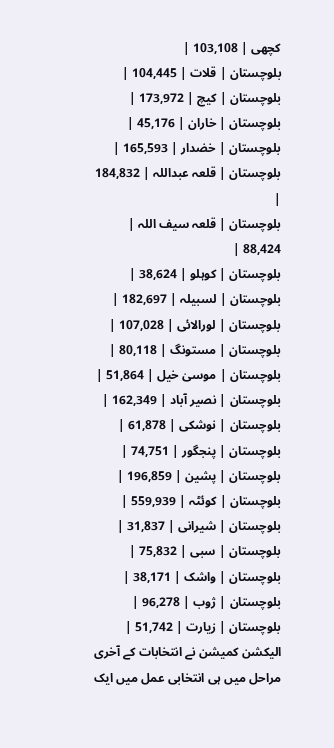کچھی | 103,108 |
بلوچستان | قلات | 104,445 |
بلوچستان | کیچ | 173,972 |
بلوچستان | خاران | 45,176 |
بلوچستان | خضدار | 165,593 |
بلوچستان | قلعہ عبداللہ | 184,832 |
بلوچستان | قلعہ سیف اللہ | 88,424 |
بلوچستان | کوہلو | 38,624 |
بلوچستان | لسبیلہ | 182,697 |
بلوچستان | لورالائی | 107,028 |
بلوچستان | مستونگ | 80,118 |
بلوچستان | موسیٰ خیل | 51,864 |
بلوچستان | نصیر آباد | 162,349 |
بلوچستان | نوشکی | 61,878 |
بلوچستان | پنجگور | 74,751 |
بلوچستان | پشین | 196,859 |
بلوچستان | کوئٹہ | 559,939 |
بلوچستان | شیرانی | 31,837 |
بلوچستان | سبی | 75,832 |
بلوچستان | واشک | 38,171 |
بلوچستان | ژوب | 96,278 |
بلوچستان | زیارت | 51,742 |
الیکشن کمیشن نے انتخابات کے آخری مراحل میں ہی انتخابی عمل میں ایک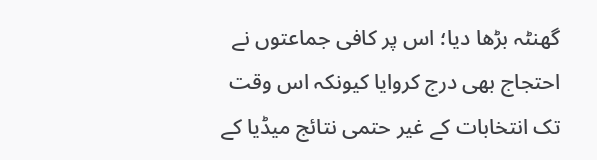گھنٹہ بڑھا دیا؛ اس پر کافی جماعتوں نے احتجاج بھی درج کروایا کیونکہ اس وقت تک انتخابات کے غیر حتمی نتائج میڈیا کے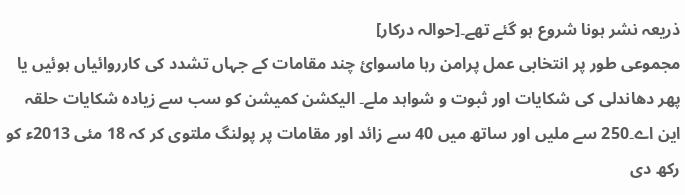ذریعہ نشر ہونا شروع ہو گئے تھے۔[حوالہ درکار]
مجموعی طور پر انتخابی عمل پرامن رہا ماسوائ چند مقامات کے جہاں تشدد کی کارروائیاں ہوئیں یا پھر دھاندلی کی شکایات اور ثبوت و شواہد ملے۔ الیکشن کمیشن کو سب سے زیادہ شکایات حلقہ این اے۔250 سے ملیں اور ساتھ میں 40 سے زائد اور مقامات پر پولنگ ملتوی کر کہ 18 مئی 2013ء کو رکھ دی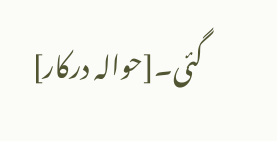گئی۔[حوالہ درکار]